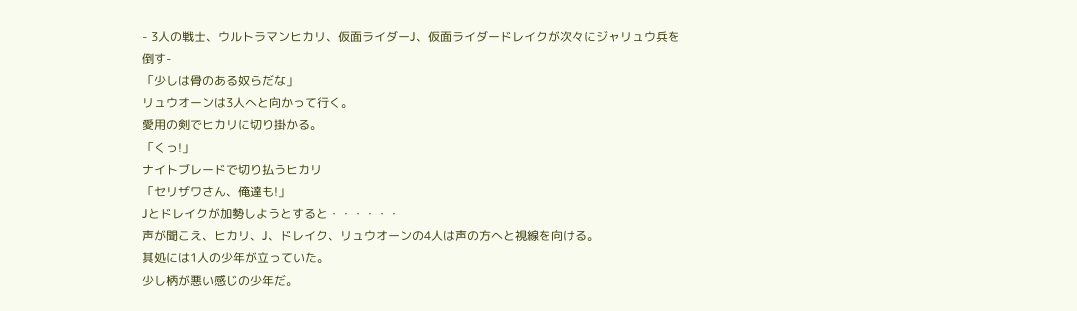- 3人の戦士、ウルトラマンヒカリ、仮面ライダーJ、仮面ライダードレイクが次々にジャリュウ兵を倒す-
「少しは骨のある奴らだな」
リュウオーンは3人へと向かって行く。
愛用の剣でヒカリに切り掛かる。
「くっ!」
ナイトブレードで切り払うヒカリ
「セリザワさん、俺達も!」
Jとドレイクが加勢しようとすると・・・・・・
声が聞こえ、ヒカリ、J、ドレイク、リュウオーンの4人は声の方へと視線を向ける。
其処には1人の少年が立っていた。
少し柄が悪い感じの少年だ。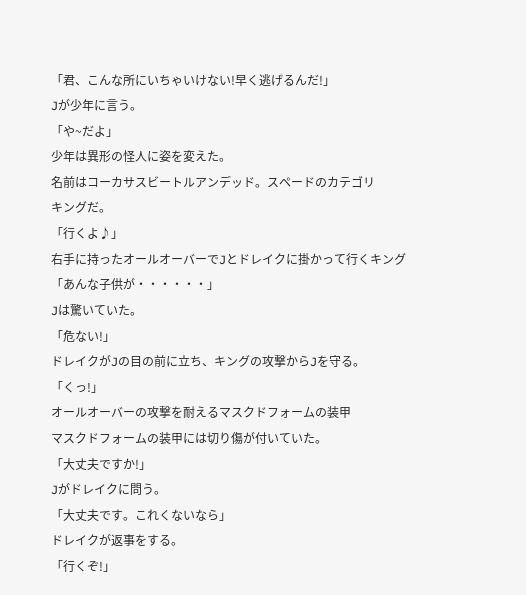「君、こんな所にいちゃいけない!早く逃げるんだ!」
Jが少年に言う。
「や~だよ」
少年は異形の怪人に姿を変えた。
名前はコーカサスビートルアンデッド。スペードのカテゴリ
キングだ。
「行くよ♪」
右手に持ったオールオーバーでJとドレイクに掛かって行くキング
「あんな子供が・・・・・・」
Jは驚いていた。
「危ない!」
ドレイクがJの目の前に立ち、キングの攻撃からJを守る。
「くっ!」
オールオーバーの攻撃を耐えるマスクドフォームの装甲
マスクドフォームの装甲には切り傷が付いていた。
「大丈夫ですか!」
Jがドレイクに問う。
「大丈夫です。これくないなら」
ドレイクが返事をする。
「行くぞ!」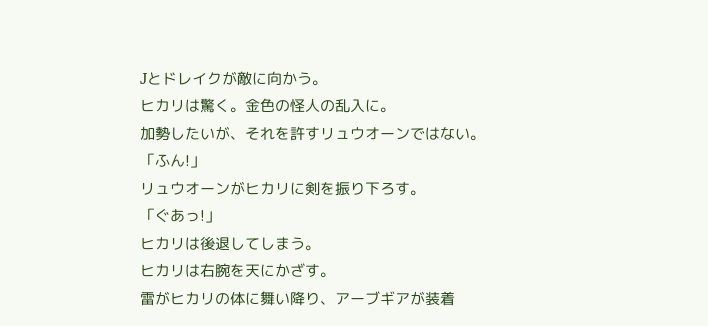Jとドレイクが敵に向かう。
ヒカリは驚く。金色の怪人の乱入に。
加勢したいが、それを許すリュウオーンではない。
「ふん!」
リュウオーンがヒカリに剣を振り下ろす。
「ぐあっ!」
ヒカリは後退してしまう。
ヒカリは右腕を天にかざす。
雷がヒカリの体に舞い降り、アーブギアが装着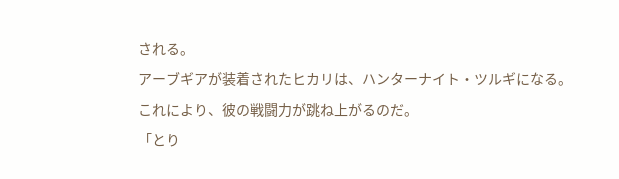される。
アーブギアが装着されたヒカリは、ハンターナイト・ツルギになる。
これにより、彼の戦闘力が跳ね上がるのだ。
「とり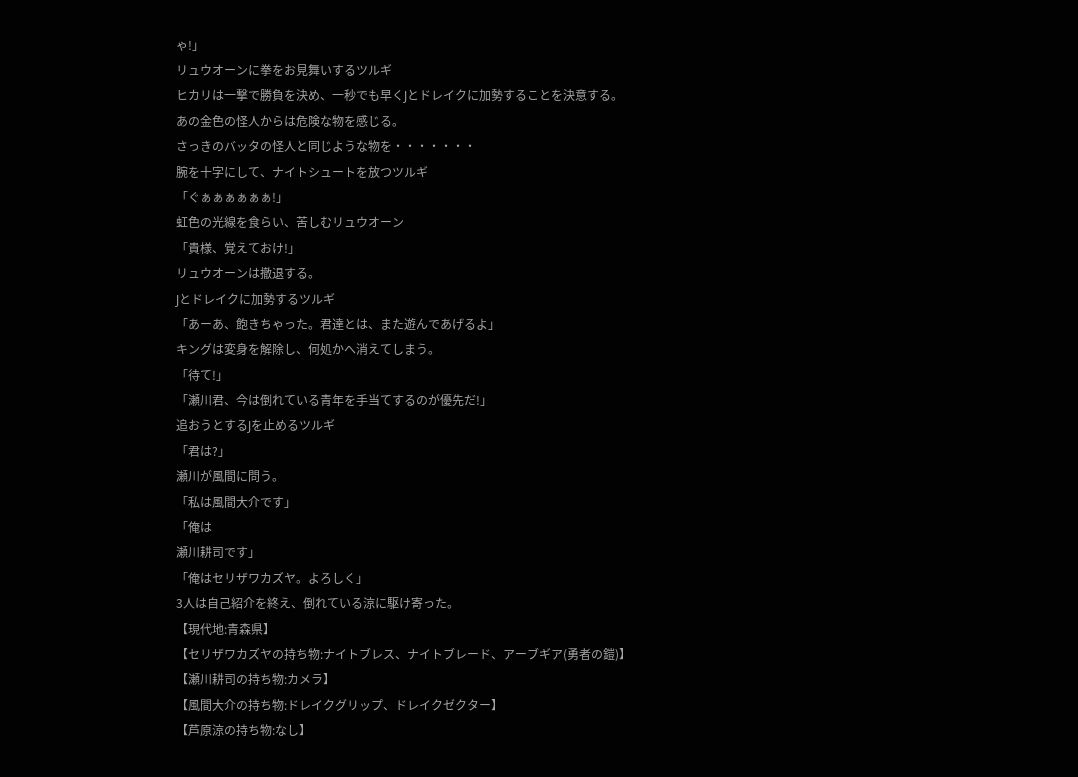ゃ!」
リュウオーンに拳をお見舞いするツルギ
ヒカリは一撃で勝負を決め、一秒でも早くJとドレイクに加勢することを決意する。
あの金色の怪人からは危険な物を感じる。
さっきのバッタの怪人と同じような物を・・・・・・・
腕を十字にして、ナイトシュートを放つツルギ
「ぐぁぁぁぁぁぁ!」
虹色の光線を食らい、苦しむリュウオーン
「貴様、覚えておけ!」
リュウオーンは撤退する。
Jとドレイクに加勢するツルギ
「あーあ、飽きちゃった。君達とは、また遊んであげるよ」
キングは変身を解除し、何処かへ消えてしまう。
「待て!」
「瀬川君、今は倒れている青年を手当てするのが優先だ!」
追おうとするJを止めるツルギ
「君は?」
瀬川が風間に問う。
「私は風間大介です」
「俺は
瀬川耕司です」
「俺はセリザワカズヤ。よろしく」
3人は自己紹介を終え、倒れている涼に駆け寄った。
【現代地:青森県】
【セリザワカズヤの持ち物:ナイトブレス、ナイトブレード、アーブギア(勇者の鎧)】
【瀬川耕司の持ち物:カメラ】
【風間大介の持ち物:ドレイクグリップ、ドレイクゼクター】
【芦原涼の持ち物:なし】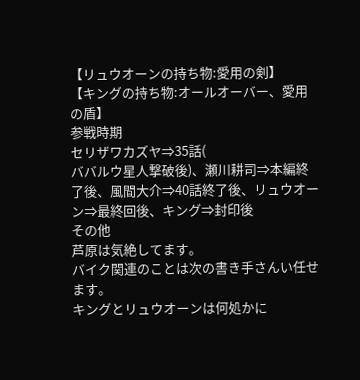【リュウオーンの持ち物:愛用の剣】
【キングの持ち物:オールオーバー、愛用の盾】
参戦時期
セリザワカズヤ⇒35話(
ババルウ星人撃破後)、瀬川耕司⇒本編終了後、風間大介⇒40話終了後、リュウオーン⇒最終回後、キング⇒封印後
その他
芦原は気絶してます。
バイク関連のことは次の書き手さんい任せます。
キングとリュウオーンは何処かに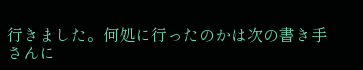行きました。何処に行ったのかは次の書き手さんに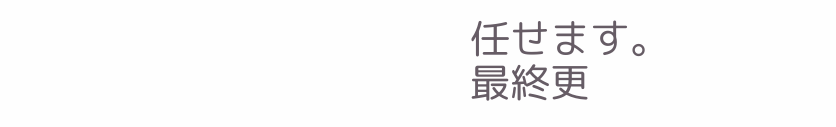任せます。
最終更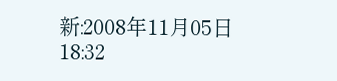新:2008年11月05日 18:32